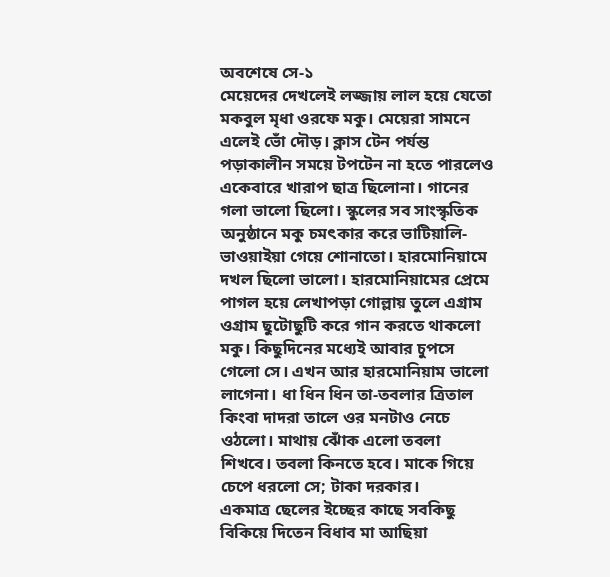অবশেষে সে-১
মেয়েদের দেখলেই লজ্জায় লাল হয়ে যেতো মকবুল মৃধা ওরফে মকু। মেয়েরা সামনে এলেই ভোঁ দৌড়। ক্লাস টেন পর্যন্ত পড়াকালীন সময়ে টপটেন না হতে পারলেও একেবারে খারাপ ছাত্র ছিলোনা। গানের গলা ভালো ছিলো। স্কুলের সব সাংস্কৃতিক অনুষ্ঠানে মকু চমৎকার করে ভাটিয়ালি-ভাওয়াইয়া গেয়ে শোনাতো। হারমোনিয়ামে দখল ছিলো ভালো। হারমোনিয়ামের প্রেমে পাগল হয়ে লেখাপড়া গোল্লায় তুলে এগ্রাম ওগ্রাম ছুটোছুটি করে গান করতে থাকলো মকু। কিছুদিনের মধ্যেই আবার চুপসে গেলো সে। এখন আর হারমোনিয়াম ভালো লাগেনা। ধা ধিন ধিন তা-তবলার ত্রিতাল কিংবা দাদরা তালে ওর মনটাও নেচে ওঠলো। মাথায় ঝোঁক এলো তবলা শিখবে। তবলা কিনতে হবে। মাকে গিয়ে চেপে ধরলো সে; টাকা দরকার।
একমাত্র ছেলের ইচ্ছের কাছে সবকিছু বিকিয়ে দিতেন বিধাব মা আছিয়া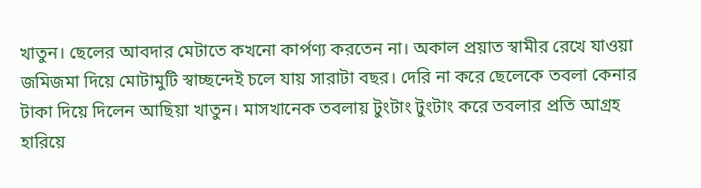খাতুন। ছেলের আবদার মেটাতে কখনো কার্পণ্য করতেন না। অকাল প্রয়াত স্বামীর রেখে যাওয়া জমিজমা দিয়ে মোটামুটি স্বাচ্ছন্দেই চলে যায় সারাটা বছর। দেরি না করে ছেলেকে তবলা কেনার টাকা দিয়ে দিলেন আছিয়া খাতুন। মাসখানেক তবলায় টুংটাং টুংটাং করে তবলার প্রতি আগ্রহ হারিয়ে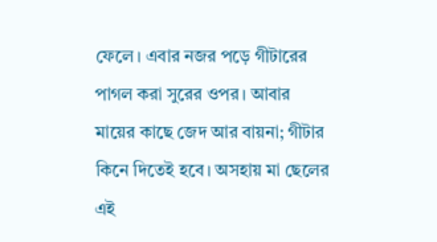ফেলে। এবার নজর পড়ে গীটারের পাগল করা সুরের ওপর। আবার মায়ের কাছে জেদ আর বায়না; গীটার কিনে দিতেই হবে। অসহায় মা ছেলের এই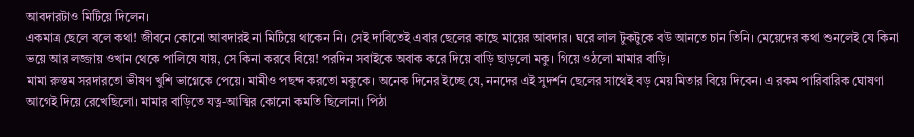আবদারটাও মিটিয়ে দিলেন।
একমাত্র ছেলে বলে কথা! জীবনে কোনো আবদারই না মিটিয়ে থাকেন নি। সেই দাবিতেই এবার ছেলের কাছে মায়ের আবদার। ঘরে লাল টুকটুকে বউ আনতে চান তিনি। মেয়েদের কথা শুনলেই যে কিনা ভয়ে আর লজ্জায় ওখান থেকে পালিযে যায়, সে কিনা করবে বিয়ে! পরদিন সবাইকে অবাক করে দিয়ে বাড়ি ছাড়লো মকু। গিয়ে ওঠলো মামার বাড়ি।
মামা রুস্তম সরদারতো ভীষণ খুশি ভাগ্নেকে পেয়ে। মামীও পছন্দ করতো মকুকে। অনেক দিনের ইচ্ছে যে, ননদের এই সুদর্শন ছেলের সাথেই বড় মেয় মিতার বিয়ে দিবেন। এ রকম পারিবারিক ঘোষণা আগেই দিয়ে রেখেছিলো। মামার বাড়িতে যত্ন-আত্মির কোনো কমতি ছিলোনা। পিঠা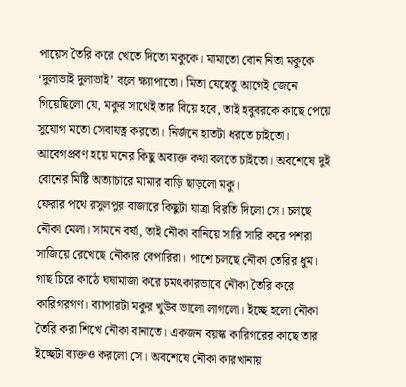পায়েস তৈরি করে খেতে দিতো মকুকে। মামাতো বোন নিতা মকুকে ‘দুলাভাই দুলাভাই’ বলে ক্ষ্যাপাতো। মিতা যেহেতু আগেই জেনে গিয়েছিলো যে, মকুর সাথেই তার বিয়ে হবে, তাই হবুবরকে কাছে পেয়ে সুযোগ মতো সেবাযত্ন করতো। নির্জনে হাতটা ধরতে চাইতো। আবেগপ্রবণ হয়ে মনের কিছু অব্যক্ত কথা বলতে চাইতো। অবশেষে দুই বোনের মিষ্টি অত্যাচারে মামার বাড়ি ছাড়লো মকু।
ফেরার পথে রসুলপুর বাজারে কিছুটা যাত্রা বিরতি দিলো সে। চলছে নৌকা মেলা। সামনে বর্ষা, তাই নৌকা বানিয়ে সারি সারি করে পশরা সাজিয়ে রেখেছে নৌকার বেপারিরা। পাশে চলছে নৌকা তেরির ধুম। গাছ চিরে কাঠে ঘষামাজা করে চমৎকারভাবে নৌকা তৈরি করে কারিগরগণ। ব্যাপারটা মকুর খুউব ভালো লাগলো। ইচ্ছে হলো নৌকা তৈরি করা শিখে নৌকা বানাতে। একজন বয়স্ক কারিগরের কাছে তার ইচ্ছেটা ব্যক্তও করলো সে। অবশেষে নৌকা কারখানায়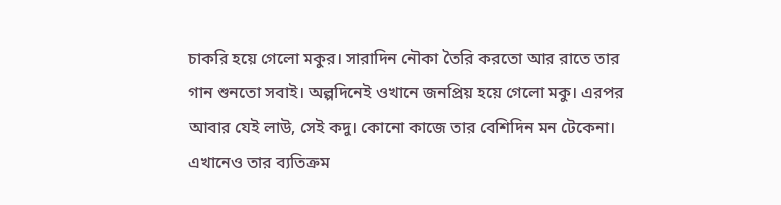চাকরি হয়ে গেলো মকুর। সারাদিন নৌকা তৈরি করতো আর রাতে তার গান শুনতো সবাই। অল্পদিনেই ওখানে জনপ্রিয় হয়ে গেলো মকু। এরপর আবার যেই লাউ, সেই কদু। কোনো কাজে তার বেশিদিন মন টেকেনা। এখানেও তার ব্যতিক্রম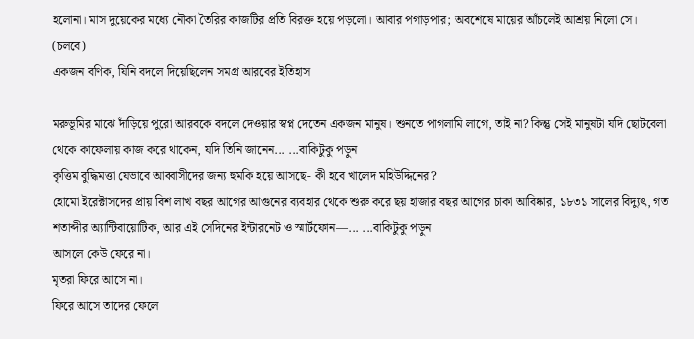হলোনা। মাস দুয়েকের মধ্যে নৌকা তৈরির কাজটির প্রতি বিরক্ত হয়ে পড়লো। আবার পগাড়পার; অবশেষে মায়ের আঁচলেই আশ্রয় নিলো সে।
(চলবে)
একজন বণিক, যিনি বদলে দিয়েছিলেন সমগ্র আরবের ইতিহাস

মরুভূমির মাঝে দাঁড়িয়ে পুরো আরবকে বদলে দেওয়ার স্বপ্ন দেতেন একজন মানুষ। শুনতে পাগলামি লাগে, তাই না? কিন্তু সেই মানুষটা যদি ছোটবেলা থেকে কাফেলায় কাজ করে থাকেন, যদি তিনি জানেন... ...বাকিটুকু পড়ুন
কৃত্তিম বুদ্ধিমত্তা যেভাবে আব্বাসীদের জন্য হুমকি হয়ে আসছে- কী হবে খালেদ মহিউদ্দিনের?
হোমো ইরেক্টাসদের প্রায় বিশ লাখ বছর আগের আগুনের ব্যবহার থেকে শুরু করে ছয় হাজার বছর আগের চাকা আবিষ্কার, ১৮৩১ সালের বিদ্যুৎ, গত শতাব্দীর অ্যান্টিবায়োটিক, আর এই সেদিনের ইন্টারনেট ও স্মার্টফোন—... ...বাকিটুকু পড়ুন
আসলে কেউ ফেরে না।
মৃতরা ফিরে আসে না।
ফিরে আসে তাদের ফেলে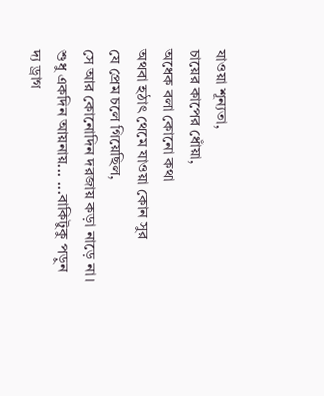যাওয়া শূন্যতা,
চায়ের কাপের ধোঁয়া,
অধেক বলা কোনো কথা
অথবা হঠাৎ থেমে যাওয়া কোন সুর
যে প্রেম চলে গিয়েছিল,
সে আর কোনোদিন দরজায় কড়া নাড়ে না।
শুধু একদিন আয়নায়... ...বাকিটুকু পড়ুন
দ্য ড্রাগ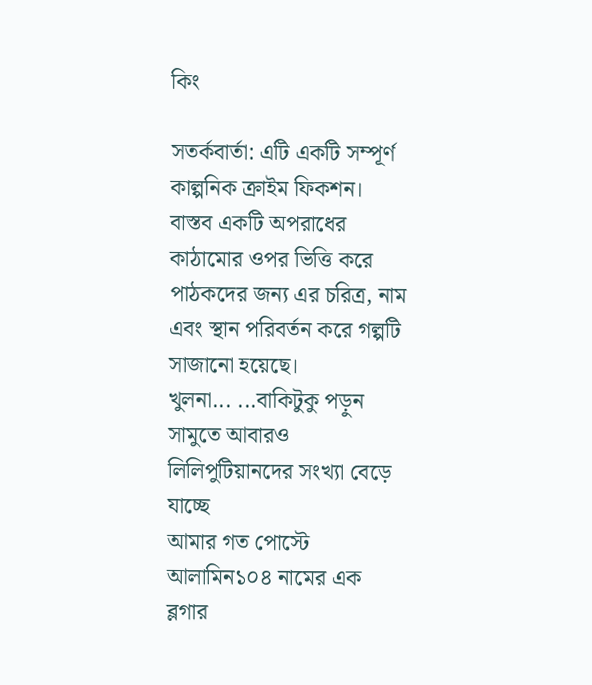কিং

সতর্কবার্তা: এটি একটি সম্পূর্ণ কাল্পনিক ক্রাইম ফিকশন। বাস্তব একটি অপরাধের কাঠামোর ওপর ভিত্তি করে পাঠকদের জন্য এর চরিত্র, নাম এবং স্থান পরিবর্তন করে গল্পটি সাজানো হয়েছে।
খুলনা... ...বাকিটুকু পড়ুন
সামুতে আবারও লিলিপুটিয়ানদের সংখ্যা বেড়ে যাচ্ছে
আমার গত পোস্টে আলামিন১০৪ নামের এক ব্লগার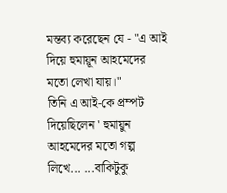মন্তব্য করেছেন যে - "এ আই দিয়ে হুমায়ূন আহমেদের মতো লেখা যায়।"
তিনি এ আই-কে প্রম্পট দিয়েছিলেন ' হুমায়ুন আহমেদের মতো গল্প লিখে... ...বাকিটুকু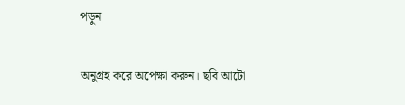পড়ুন

অনুগ্রহ করে অপেক্ষা করুন। ছবি আটো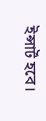ইন্সার্ট হবে।